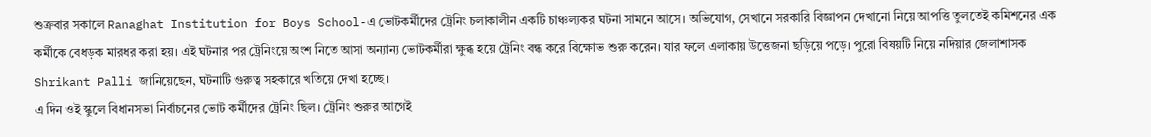শুক্রবার সকালে Ranaghat Institution for Boys School-এ ভোটকর্মীদের ট্রেনিং চলাকালীন একটি চাঞ্চল্যকর ঘটনা সামনে আসে। অভিযোগ, সেখানে সরকারি বিজ্ঞাপন দেখানো নিয়ে আপত্তি তুলতেই কমিশনের এক কর্মীকে বেধড়ক মারধর করা হয়। এই ঘটনার পর ট্রেনিংয়ে অংশ নিতে আসা অন্যান্য ভোটকর্মীরা ক্ষুব্ধ হয়ে ট্রেনিং বন্ধ করে বিক্ষোভ শুরু করেন। যার ফলে এলাকায় উত্তেজনা ছড়িয়ে পড়ে। পুরো বিষয়টি নিয়ে নদিয়ার জেলাশাসক Shrikant Palli জানিয়েছেন, ঘটনাটি গুরুত্ব সহকারে খতিয়ে দেখা হচ্ছে।
এ দিন ওই স্কুলে বিধানসভা নির্বাচনের ভোট কর্মীদের ট্রেনিং ছিল। ট্রেনিং শুরুর আগেই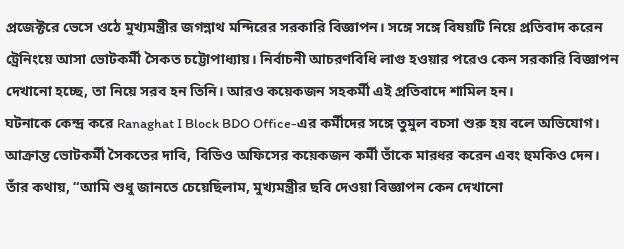প্রজেক্টরে ভেসে ওঠে মুখ্যমন্ত্রীর জগন্নাথ মন্দিরের সরকারি বিজ্ঞাপন। সঙ্গে সঙ্গে বিষয়টি নিয়ে প্রতিবাদ করেন ট্রেনিংয়ে আসা ভোটকর্মী সৈকত চট্টোপাধ্যায়। নির্বাচনী আচরণবিধি লাগু হওয়ার পরেও কেন সরকারি বিজ্ঞাপন দেখানো হচ্ছে, তা নিয়ে সরব হন তিনি। আরও কয়েকজন সহকর্মী এই প্রতিবাদে শামিল হন।
ঘটনাকে কেন্দ্র করে Ranaghat I Block BDO Office-এর কর্মীদের সঙ্গে তুমুল বচসা শুরু হয় বলে অভিযোগ। আক্রান্ত ভোটকর্মী সৈকতের দাবি, বিডিও অফিসের কয়েকজন কর্মী তাঁকে মারধর করেন এবং হুমকিও দেন। তাঁর কথায়, “আমি শুধু জানতে চেয়েছিলাম, মুখ্যমন্ত্রীর ছবি দেওয়া বিজ্ঞাপন কেন দেখানো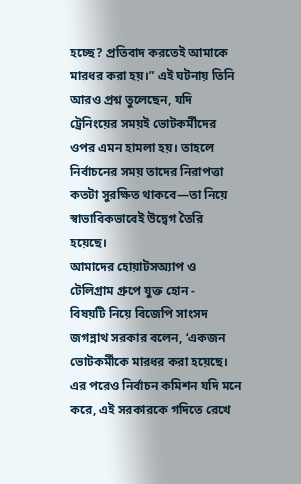হচ্ছে? প্রতিবাদ করতেই আমাকে মারধর করা হয়।” এই ঘটনায় তিনি আরও প্রশ্ন তুলেছেন, যদি ট্রেনিংয়ের সময়ই ভোটকর্মীদের ওপর এমন হামলা হয়। তাহলে নির্বাচনের সময় তাদের নিরাপত্তা কতটা সুরক্ষিত থাকবে—তা নিয়ে স্বাভাবিকভাবেই উদ্বেগ তৈরি হয়েছে।
আমাদের হোয়াটসঅ্যাপ ও টেলিগ্রাম গ্রুপে যুক্ত হোন -
বিষয়টি নিয়ে বিজেপি সাংসদ জগন্নাথ সরকার বলেন, ‘একজন ভোটকর্মীকে মারধর করা হয়েছে। এর পরেও নির্বাচন কমিশন যদি মনে করে, এই সরকারকে গদিতে রেখে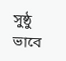সুষ্ঠু ভাবে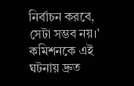নির্বাচন করবে, সেটা সম্ভব নয়।’ কমিশনকে এই ঘটনায় দ্রুত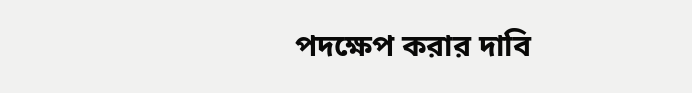পদক্ষেপ করার দাবি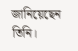জানিয়েছেন তিনি।